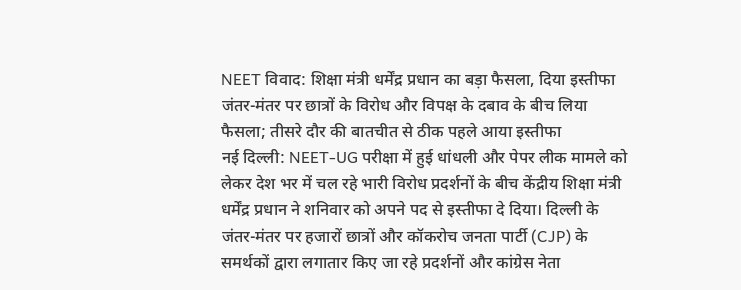NEET विवाद: शिक्षा मंत्री धर्मेंद्र प्रधान का बड़ा फैसला, दिया इस्तीफा
जंतर-मंतर पर छात्रों के विरोध और विपक्ष के दबाव के बीच लिया फैसला; तीसरे दौर की बातचीत से ठीक पहले आया इस्तीफा
नई दिल्ली: NEET-UG परीक्षा में हुई धांधली और पेपर लीक मामले को लेकर देश भर में चल रहे भारी विरोध प्रदर्शनों के बीच केंद्रीय शिक्षा मंत्री धर्मेंद्र प्रधान ने शनिवार को अपने पद से इस्तीफा दे दिया। दिल्ली के जंतर-मंतर पर हजारों छात्रों और कॉकरोच जनता पार्टी (CJP) के समर्थकों द्वारा लगातार किए जा रहे प्रदर्शनों और कांग्रेस नेता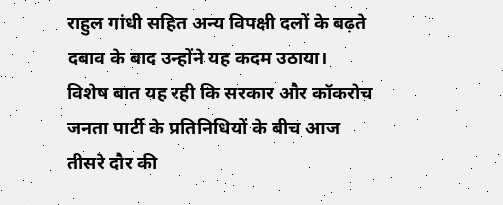राहुल गांधी सहित अन्य विपक्षी दलों के बढ़ते दबाव के बाद उन्होंने यह कदम उठाया।
विशेष बात यह रही कि सरकार और कॉकरोच जनता पार्टी के प्रतिनिधियों के बीच आज तीसरे दौर की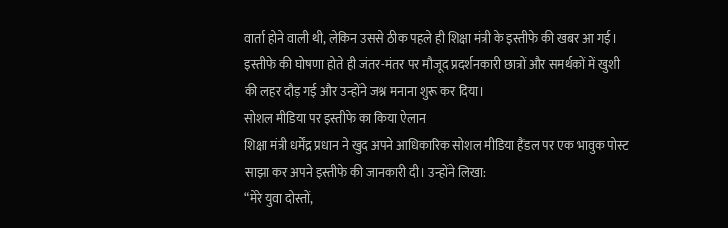वार्ता होने वाली थी, लेकिन उससे ठीक पहले ही शिक्षा मंत्री के इस्तीफे की खबर आ गई। इस्तीफे की घोषणा होते ही जंतर-मंतर पर मौजूद प्रदर्शनकारी छात्रों और समर्थकों में खुशी की लहर दौड़ गई और उन्होंने जश्न मनाना शुरू कर दिया।
सोशल मीडिया पर इस्तीफे का किया ऐलान
शिक्षा मंत्री धर्मेंद्र प्रधान ने खुद अपने आधिकारिक सोशल मीडिया हैंडल पर एक भावुक पोस्ट साझा कर अपने इस्तीफे की जानकारी दी। उन्होंने लिखा:
“मेरे युवा दोस्तों,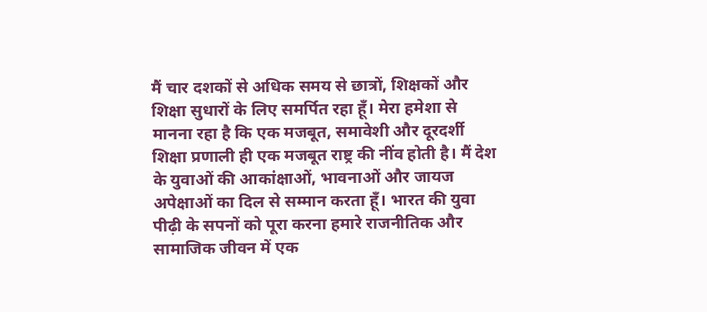मैं चार दशकों से अधिक समय से छात्रों, शिक्षकों और शिक्षा सुधारों के लिए समर्पित रहा हूँ। मेरा हमेशा से मानना रहा है कि एक मजबूत, समावेशी और दूरदर्शी शिक्षा प्रणाली ही एक मजबूत राष्ट्र की नींव होती है। मैं देश के युवाओं की आकांक्षाओं, भावनाओं और जायज अपेक्षाओं का दिल से सम्मान करता हूँ। भारत की युवा पीढ़ी के सपनों को पूरा करना हमारे राजनीतिक और सामाजिक जीवन में एक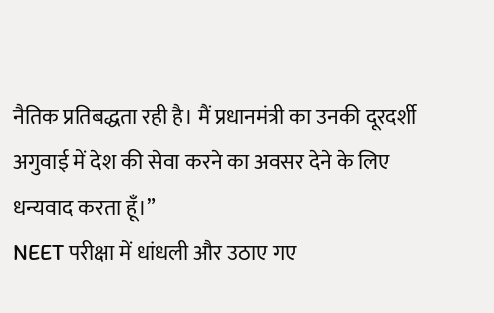नैतिक प्रतिबद्धता रही है। मैं प्रधानमंत्री का उनकी दूरदर्शी अगुवाई में देश की सेवा करने का अवसर देने के लिए धन्यवाद करता हूँ।”
NEET परीक्षा में धांधली और उठाए गए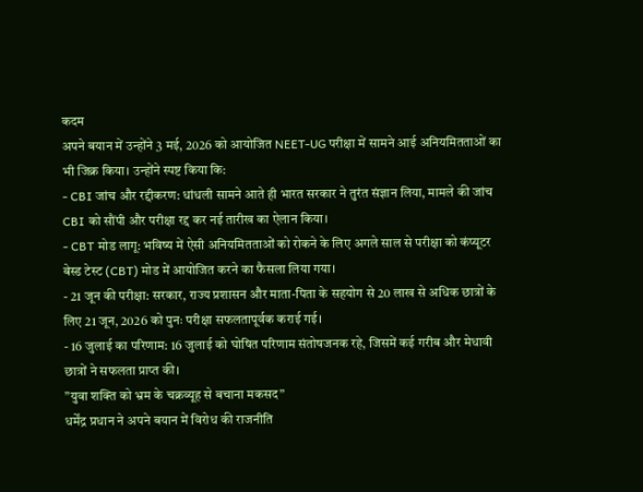कदम
अपने बयान में उन्होंने 3 मई, 2026 को आयोजित NEET-UG परीक्षा में सामने आई अनियमितताओं का भी जिक्र किया। उन्होंने स्पष्ट किया कि:
- CBI जांच और रद्दीकरण: धांधली सामने आते ही भारत सरकार ने तुरंत संज्ञान लिया, मामले की जांच CBI को सौंपी और परीक्षा रद्द कर नई तारीख का ऐलान किया।
- CBT मोड लागू: भविष्य में ऐसी अनियमितताओं को रोकने के लिए अगले साल से परीक्षा को कंप्यूटर बेस्ड टेस्ट (CBT) मोड में आयोजित करने का फैसला लिया गया।
- 21 जून की परीक्षा: सरकार, राज्य प्रशासन और माता-पिता के सहयोग से 20 लाख से अधिक छात्रों के लिए 21 जून, 2026 को पुनः परीक्षा सफलतापूर्वक कराई गई।
- 16 जुलाई का परिणाम: 16 जुलाई को घोषित परिणाम संतोषजनक रहे, जिसमें कई गरीब और मेधावी छात्रों ने सफलता प्राप्त की।
”युवा शक्ति को भ्रम के चक्रव्यूह से बचाना मकसद”
धर्मेंद्र प्रधान ने अपने बयान में विरोध की राजनीति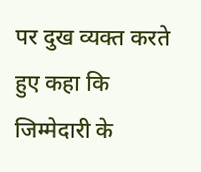पर दुख व्यक्त करते हुए कहा कि जिम्मेदारी के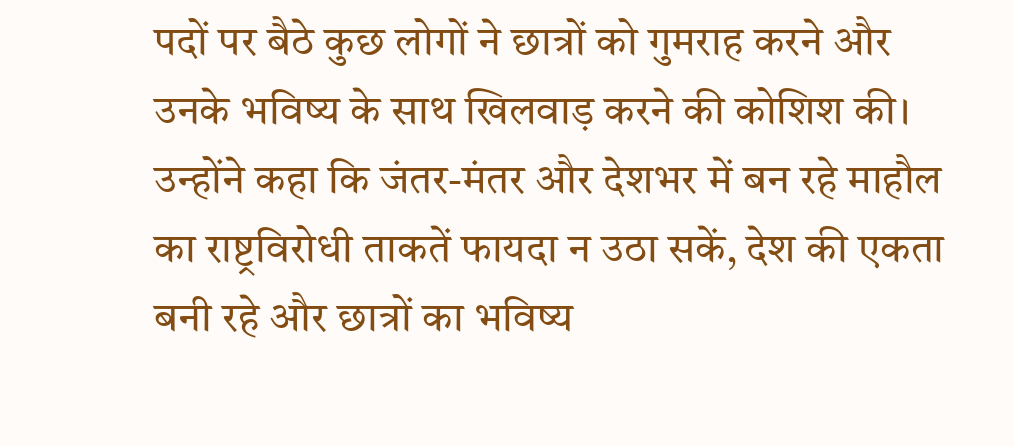पदों पर बैठे कुछ लोगों ने छात्रों को गुमराह करने और उनके भविष्य के साथ खिलवाड़ करने की कोशिश की।
उन्होंने कहा कि जंतर-मंतर और देशभर में बन रहे माहौल का राष्ट्रविरोधी ताकतें फायदा न उठा सकें, देश की एकता बनी रहे और छात्रों का भविष्य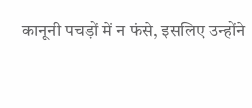कानूनी पचड़ों में न फंसे, इसलिए उन्होंने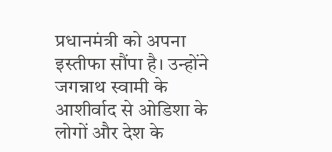प्रधानमंत्री को अपना इस्तीफा सौंपा है। उन्होंने जगन्नाथ स्वामी के आशीर्वाद से ओडिशा के लोगों और देश के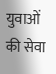युवाओं की सेवा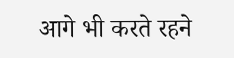आगे भी करते रहने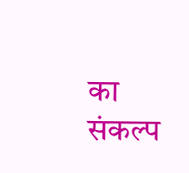का संकल्प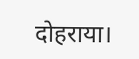दोहराया।